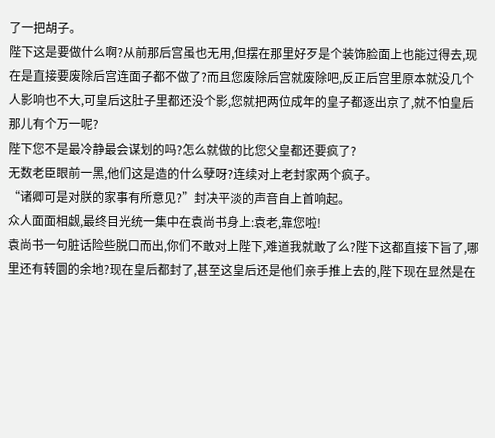了一把胡子。
陛下这是要做什么啊?从前那后宫虽也无用,但摆在那里好歹是个装饰脸面上也能过得去,现在是直接要废除后宫连面子都不做了?而且您废除后宫就废除吧,反正后宫里原本就没几个人影响也不大,可皇后这肚子里都还没个影,您就把两位成年的皇子都逐出京了,就不怕皇后那儿有个万一呢?
陛下您不是最冷静最会谋划的吗?怎么就做的比您父皇都还要疯了?
无数老臣眼前一黑,他们这是造的什么孽呀?连续对上老封家两个疯子。
“诸卿可是对朕的家事有所意见?”封决平淡的声音自上首响起。
众人面面相觑,最终目光统一集中在袁尚书身上:袁老,靠您啦!
袁尚书一句脏话险些脱口而出,你们不敢对上陛下,难道我就敢了么?陛下这都直接下旨了,哪里还有转圜的余地?现在皇后都封了,甚至这皇后还是他们亲手推上去的,陛下现在显然是在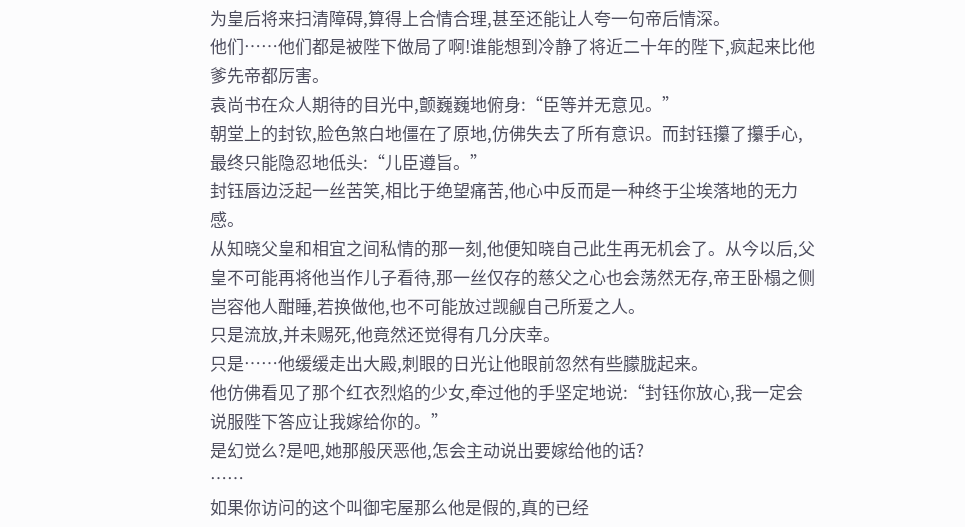为皇后将来扫清障碍,算得上合情合理,甚至还能让人夸一句帝后情深。
他们……他们都是被陛下做局了啊!谁能想到冷静了将近二十年的陛下,疯起来比他爹先帝都厉害。
袁尚书在众人期待的目光中,颤巍巍地俯身:“臣等并无意见。”
朝堂上的封钦,脸色煞白地僵在了原地,仿佛失去了所有意识。而封钰攥了攥手心,最终只能隐忍地低头:“儿臣遵旨。”
封钰唇边泛起一丝苦笑,相比于绝望痛苦,他心中反而是一种终于尘埃落地的无力感。
从知晓父皇和相宜之间私情的那一刻,他便知晓自己此生再无机会了。从今以后,父皇不可能再将他当作儿子看待,那一丝仅存的慈父之心也会荡然无存,帝王卧榻之侧岂容他人酣睡,若换做他,也不可能放过觊觎自己所爱之人。
只是流放,并未赐死,他竟然还觉得有几分庆幸。
只是……他缓缓走出大殿,刺眼的日光让他眼前忽然有些朦胧起来。
他仿佛看见了那个红衣烈焰的少女,牵过他的手坚定地说:“封钰你放心,我一定会说服陛下答应让我嫁给你的。”
是幻觉么?是吧,她那般厌恶他,怎会主动说出要嫁给他的话?
……
如果你访问的这个叫御宅屋那么他是假的,真的已经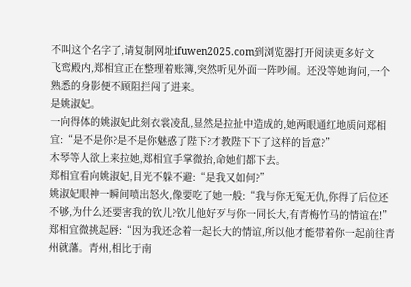不叫这个名字了,请复制网址ifuwen2025.com到浏览器打开阅读更多好文
飞鸾殿内,郑相宜正在整理着账簿,突然听见外面一阵吵闹。还没等她询问,一个熟悉的身影便不顾阻拦闯了进来。
是姚淑妃。
一向得体的姚淑妃此刻衣裳凌乱,显然是拉扯中造成的,她两眼通红地质问郑相宜:“是不是你?是不是你魅惑了陛下?才教陛下下了这样的旨意?”
木琴等人欲上来拉她,郑相宜手掌微抬,命她们都下去。
郑相宜看向姚淑妃,目光不躲不避:“是我又如何?”
姚淑妃眼神一瞬间喷出怒火,像要吃了她一般:“我与你无冤无仇,你得了后位还不够,为什么还要害我的钦儿?钦儿他好歹与你一同长大,有青梅竹马的情谊在!”
郑相宜微挑起唇:“因为我还念着一起长大的情谊,所以他才能带着你一起前往青州就藩。青州,相比于南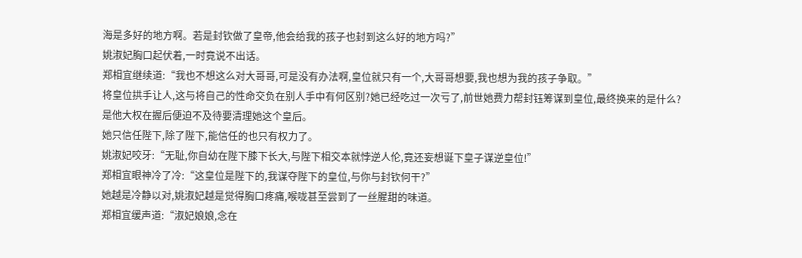海是多好的地方啊。若是封钦做了皇帝,他会给我的孩子也封到这么好的地方吗?”
姚淑妃胸口起伏着,一时竟说不出话。
郑相宜继续道:“我也不想这么对大哥哥,可是没有办法啊,皇位就只有一个,大哥哥想要,我也想为我的孩子争取。”
将皇位拱手让人,这与将自己的性命交负在别人手中有何区别?她已经吃过一次亏了,前世她费力帮封钰筹谋到皇位,最终换来的是什么?是他大权在握后便迫不及待要清理她这个皇后。
她只信任陛下,除了陛下,能信任的也只有权力了。
姚淑妃咬牙:“无耻,你自幼在陛下膝下长大,与陛下相交本就悖逆人伦,竟还妄想诞下皇子谋逆皇位!”
郑相宜眼神冷了冷:“这皇位是陛下的,我谋夺陛下的皇位,与你与封钦何干?”
她越是冷静以对,姚淑妃越是觉得胸口疼痛,喉咙甚至尝到了一丝腥甜的味道。
郑相宜缓声道:“淑妃娘娘,念在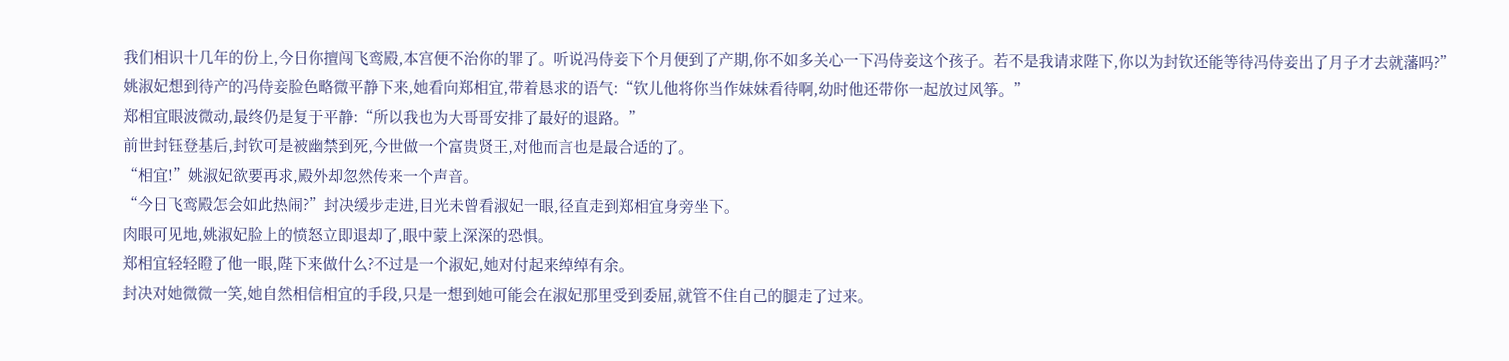我们相识十几年的份上,今日你擅闯飞鸾殿,本宫便不治你的罪了。听说冯侍妾下个月便到了产期,你不如多关心一下冯侍妾这个孩子。若不是我请求陛下,你以为封钦还能等待冯侍妾出了月子才去就藩吗?”
姚淑妃想到待产的冯侍妾脸色略微平静下来,她看向郑相宜,带着恳求的语气:“钦儿他将你当作妹妹看待啊,幼时他还带你一起放过风筝。”
郑相宜眼波微动,最终仍是复于平静:“所以我也为大哥哥安排了最好的退路。”
前世封钰登基后,封钦可是被幽禁到死,今世做一个富贵贤王,对他而言也是最合适的了。
“相宜!”姚淑妃欲要再求,殿外却忽然传来一个声音。
“今日飞鸾殿怎会如此热闹?”封决缓步走进,目光未曾看淑妃一眼,径直走到郑相宜身旁坐下。
肉眼可见地,姚淑妃脸上的愤怒立即退却了,眼中蒙上深深的恐惧。
郑相宜轻轻瞪了他一眼,陛下来做什么?不过是一个淑妃,她对付起来绰绰有余。
封决对她微微一笑,她自然相信相宜的手段,只是一想到她可能会在淑妃那里受到委屈,就管不住自己的腿走了过来。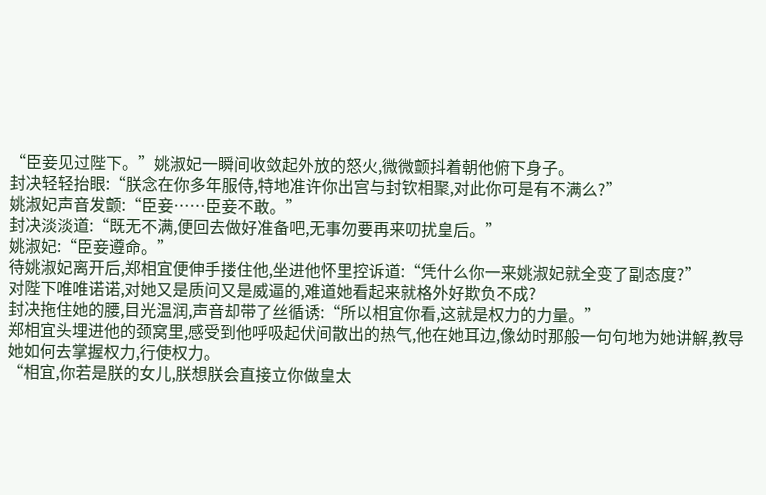“臣妾见过陛下。”姚淑妃一瞬间收敛起外放的怒火,微微颤抖着朝他俯下身子。
封决轻轻抬眼:“朕念在你多年服侍,特地准许你出宫与封钦相聚,对此你可是有不满么?”
姚淑妃声音发颤:“臣妾……臣妾不敢。”
封决淡淡道:“既无不满,便回去做好准备吧,无事勿要再来叨扰皇后。”
姚淑妃:“臣妾遵命。”
待姚淑妃离开后,郑相宜便伸手搂住他,坐进他怀里控诉道:“凭什么你一来姚淑妃就全变了副态度?”
对陛下唯唯诺诺,对她又是质问又是威逼的,难道她看起来就格外好欺负不成?
封决拖住她的腰,目光温润,声音却带了丝循诱:“所以相宜你看,这就是权力的力量。”
郑相宜头埋进他的颈窝里,感受到他呼吸起伏间散出的热气,他在她耳边,像幼时那般一句句地为她讲解,教导她如何去掌握权力,行使权力。
“相宜,你若是朕的女儿,朕想朕会直接立你做皇太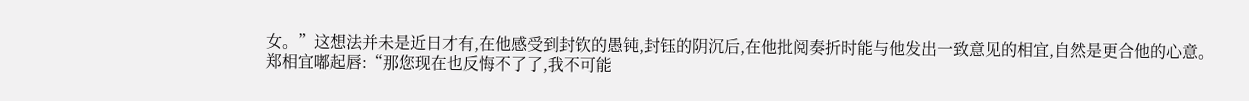女。”这想法并未是近日才有,在他感受到封钦的愚钝,封钰的阴沉后,在他批阅奏折时能与他发出一致意见的相宜,自然是更合他的心意。
郑相宜嘟起唇:“那您现在也反悔不了了,我不可能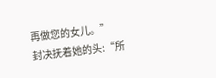再做您的女儿。”
封决抚着她的头:“所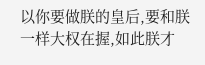以你要做朕的皇后,要和朕一样大权在握,如此朕才